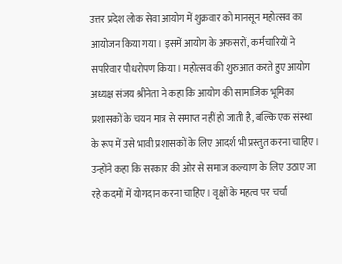उत्तर प्रदेश लोक सेवा आयोग में शुक्रवार को मानसून महोत्सव का आयोजन किया गया। इसमें आयोग के अफसरों, कर्मचारियों ने सपरिवार पौधरोपण किया। महोत्सव की शुरुआत करते हुए आयोग अध्यक्ष संजय श्रीनेता ने कहा कि आयोग की सामाजिक भूमिका प्रशासकों के चयन मात्र से समाप्त नहीं हो जाती है, बल्कि एक संस्था के रूप में उसे भावी प्रशासकों के लिए आदर्श भी प्रस्तुत करना चाहिए।
उन्होंने कहा कि सरकार की ओर से समाज कल्याण के लिए उठाए जा रहे कदमों में योगदान करना चाहिए। वृक्षों के महत्व पर चर्चा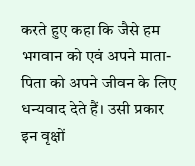करते हुए कहा कि जैसे हम भगवान को एवं अपने माता-पिता को अपने जीवन के लिए धन्यवाद देते हैं। उसी प्रकार इन वृक्षों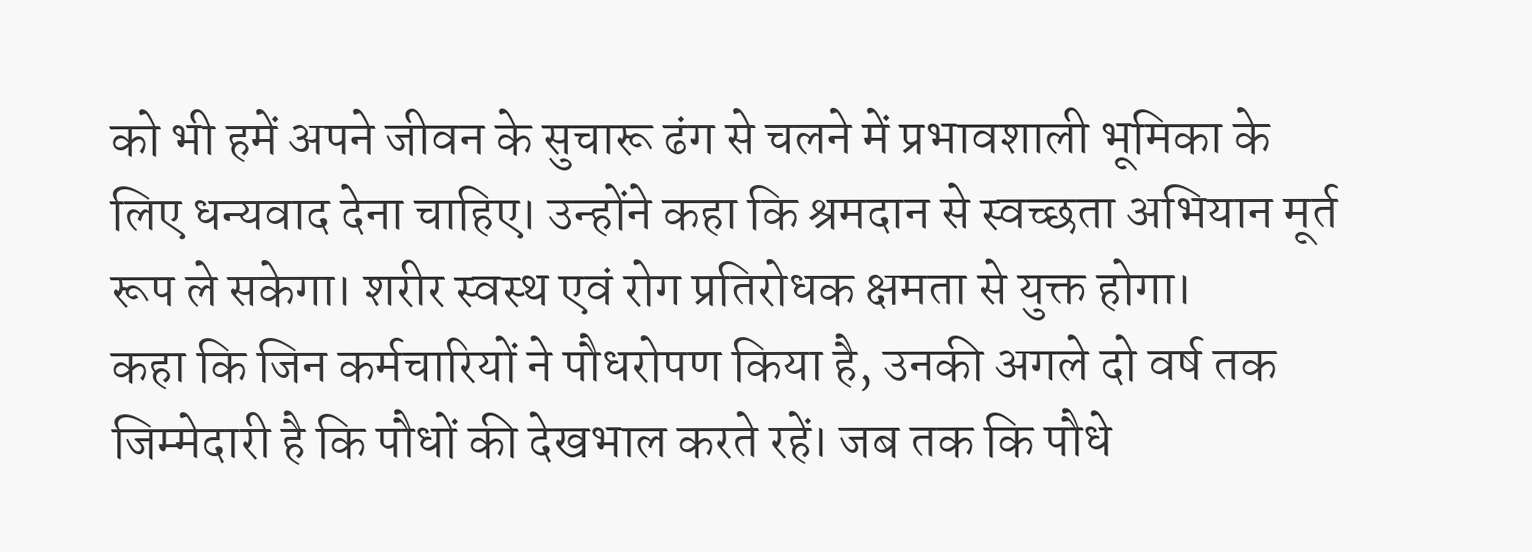को भी हमें अपने जीवन के सुचारू ढंग से चलने में प्रभावशाली भूमिका के लिए धन्यवाद देना चाहिए। उन्होंने कहा कि श्रमदान से स्वच्छता अभियान मूर्त रूप ले सकेगा। शरीर स्वस्थ एवं रोग प्रतिरोधक क्षमता से युक्त होगा।
कहा कि जिन कर्मचारियों ने पौधरोपण किया है, उनकी अगले दो वर्ष तक जिम्मेदारी है कि पौधों की देखभाल करते रहें। जब तक कि पौधे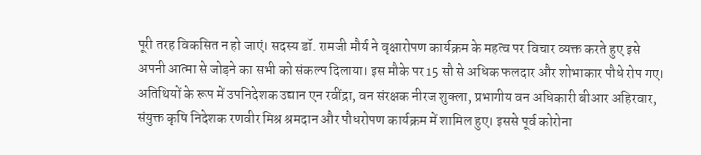पूरी तरह विकसित न हो जाएं। सदस्य डॉ. रामजी मौर्य ने वृक्षारोपण कार्यक्रम के महत्व पर विचार व्यक्त करते हुए इसे अपनी आत्मा से जोड़ने का सभी को संकल्प दिलाया। इस मौके पर 15 सौ से अधिक फलदार और शोभाकार पौधे रोप गए।
अतिथियों के रूप में उपनिदेशक उद्यान एन रवींद्रा, वन संरक्षक नीरज शुक्ला, प्रभागीय वन अधिकारी बीआर अहिरवार, संयुक्त कृषि निदेशक रणवीर मिश्र श्रमदान और पौधरोपण कार्यक्रम में शामिल हुए। इससे पूर्व कोरोना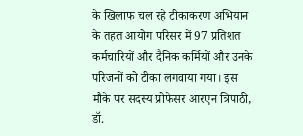के खिलाफ चल रहे टीकाकरण अभियान के तहत आयोग परिसर में 97 प्रतिशत कर्मचारियों और दैनिक कर्मियों और उनके परिजनों को टीका लगवाया गया। इस मौके पर सदस्य प्रोफेसर आरएन त्रिपाठी, डॉ.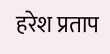हरेश प्रताप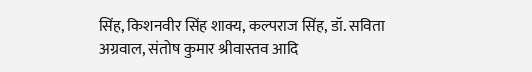सिंह, किशनवीर सिंह शाक्य, कल्पराज सिंह, डॉ. सविता अग्रवाल, संतोष कुमार श्रीवास्तव आदि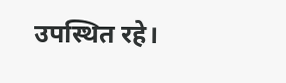उपस्थित रहे।